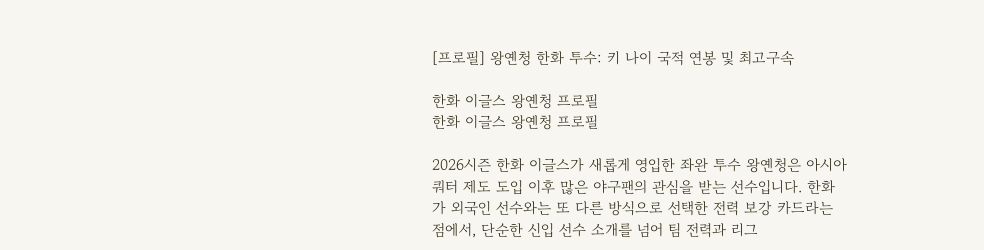[프로필] 왕옌청 한화 투수: 키 나이 국적 연봉 및 최고구속

한화 이글스 왕옌청 프로필
한화 이글스 왕옌청 프로필

2026시즌 한화 이글스가 새롭게 영입한 좌완 투수 왕옌청은 아시아쿼터 제도 도입 이후 많은 야구팬의 관심을 받는 선수입니다. 한화가 외국인 선수와는 또 다른 방식으로 선택한 전력 보강 카드라는 점에서, 단순한 신입 선수 소개를 넘어 팀 전력과 리그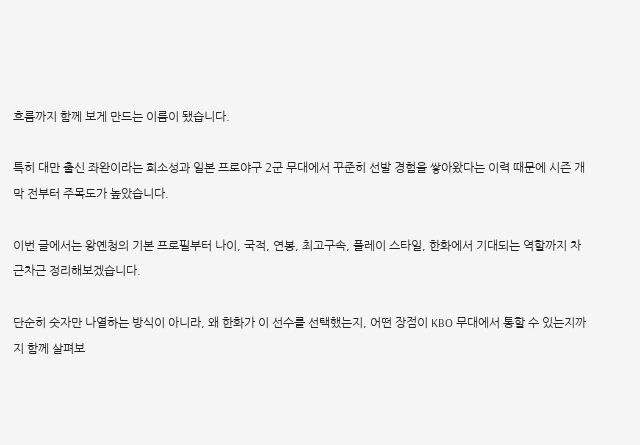흐름까지 함께 보게 만드는 이름이 됐습니다.

특히 대만 출신 좌완이라는 희소성과 일본 프로야구 2군 무대에서 꾸준히 선발 경험을 쌓아왔다는 이력 때문에 시즌 개막 전부터 주목도가 높았습니다.

이번 글에서는 왕옌청의 기본 프로필부터 나이, 국적, 연봉, 최고구속, 플레이 스타일, 한화에서 기대되는 역할까지 차근차근 정리해보겠습니다.

단순히 숫자만 나열하는 방식이 아니라, 왜 한화가 이 선수를 선택했는지, 어떤 장점이 KBO 무대에서 통할 수 있는지까지 함께 살펴보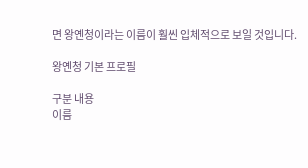면 왕옌청이라는 이름이 훨씬 입체적으로 보일 것입니다.

왕옌청 기본 프로필

구분 내용
이름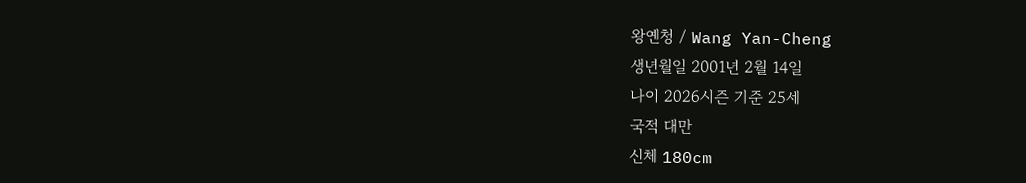왕옌청 / Wang Yan-Cheng
생년월일 2001년 2월 14일
나이 2026시즌 기준 25세
국적 대만
신체 180cm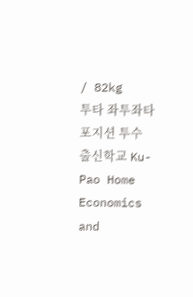/ 82kg
투타 좌투좌타
포지션 투수
출신학교 Ku-Pao Home Economics and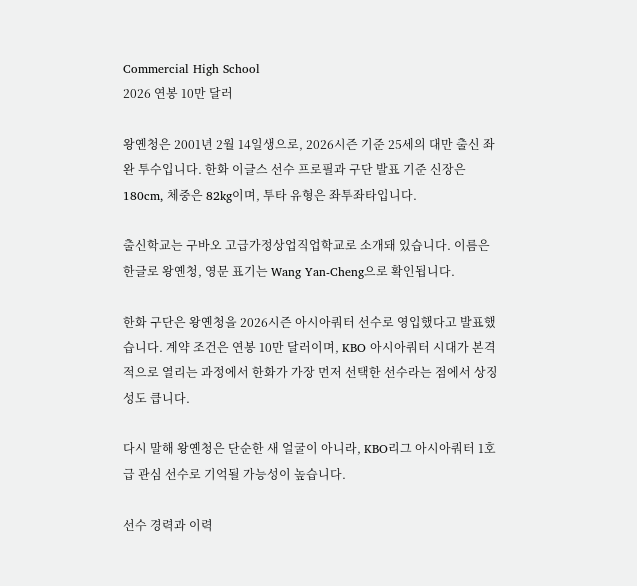Commercial High School
2026 연봉 10만 달러

왕옌청은 2001년 2월 14일생으로, 2026시즌 기준 25세의 대만 출신 좌완 투수입니다. 한화 이글스 선수 프로필과 구단 발표 기준 신장은 180cm, 체중은 82kg이며, 투타 유형은 좌투좌타입니다.

출신학교는 구바오 고급가정상업직업학교로 소개돼 있습니다. 이름은 한글로 왕옌청, 영문 표기는 Wang Yan-Cheng으로 확인됩니다.

한화 구단은 왕옌청을 2026시즌 아시아쿼터 선수로 영입했다고 발표했습니다. 계약 조건은 연봉 10만 달러이며, KBO 아시아쿼터 시대가 본격적으로 열리는 과정에서 한화가 가장 먼저 선택한 선수라는 점에서 상징성도 큽니다.

다시 말해 왕옌청은 단순한 새 얼굴이 아니라, KBO리그 아시아쿼터 1호급 관심 선수로 기억될 가능성이 높습니다.

선수 경력과 이력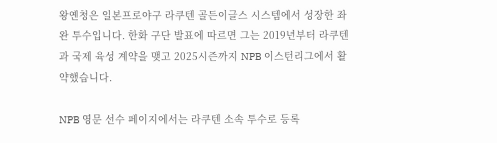왕옌청은 일본프로야구 라쿠텐 골든이글스 시스템에서 성장한 좌완 투수입니다. 한화 구단 발표에 따르면 그는 2019년부터 라쿠텐과 국제 육성 계약을 맺고 2025시즌까지 NPB 이스턴리그에서 활약했습니다.

NPB 영문 선수 페이지에서는 라쿠텐 소속 투수로 등록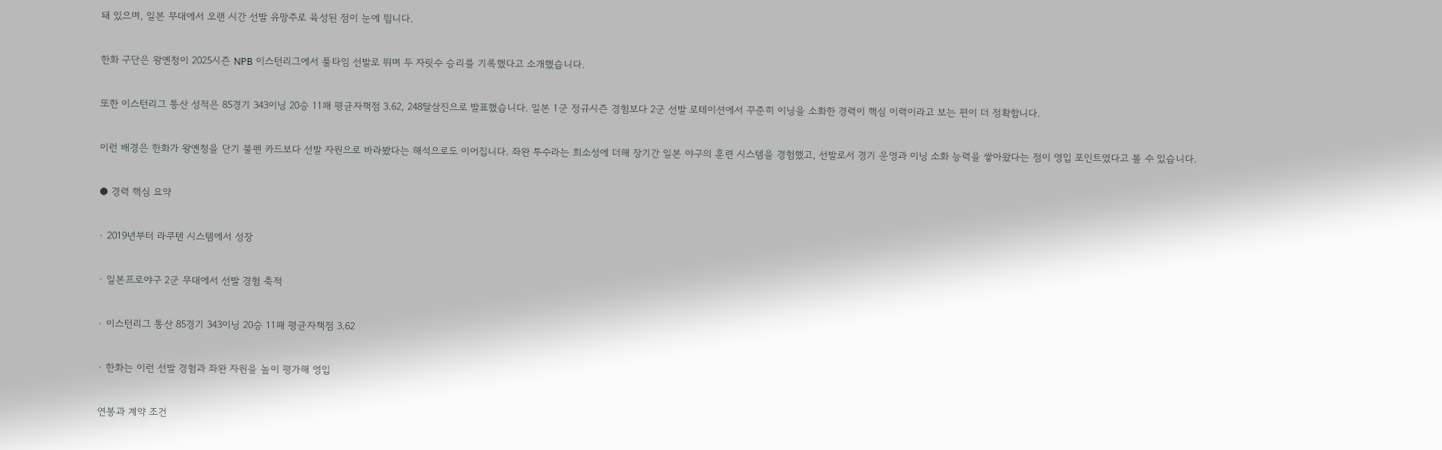돼 있으며, 일본 무대에서 오랜 시간 선발 유망주로 육성된 점이 눈에 띕니다.

한화 구단은 왕옌청이 2025시즌 NPB 이스턴리그에서 풀타임 선발로 뛰며 두 자릿수 승리를 기록했다고 소개했습니다.

또한 이스턴리그 통산 성적은 85경기 343이닝 20승 11패 평균자책점 3.62, 248탈삼진으로 발표했습니다. 일본 1군 정규시즌 경험보다 2군 선발 로테이션에서 꾸준히 이닝을 소화한 경력이 핵심 이력이라고 보는 편이 더 정확합니다.

이런 배경은 한화가 왕옌청을 단기 불펜 카드보다 선발 자원으로 바라봤다는 해석으로도 이어집니다. 좌완 투수라는 희소성에 더해 장기간 일본 야구의 훈련 시스템을 경험했고, 선발로서 경기 운영과 이닝 소화 능력을 쌓아왔다는 점이 영입 포인트였다고 볼 수 있습니다.

● 경력 핵심 요약

· 2019년부터 라쿠텐 시스템에서 성장

· 일본프로야구 2군 무대에서 선발 경험 축적

· 이스턴리그 통산 85경기 343이닝 20승 11패 평균자책점 3.62

· 한화는 이런 선발 경험과 좌완 자원을 높이 평가해 영입

연봉과 계약 조건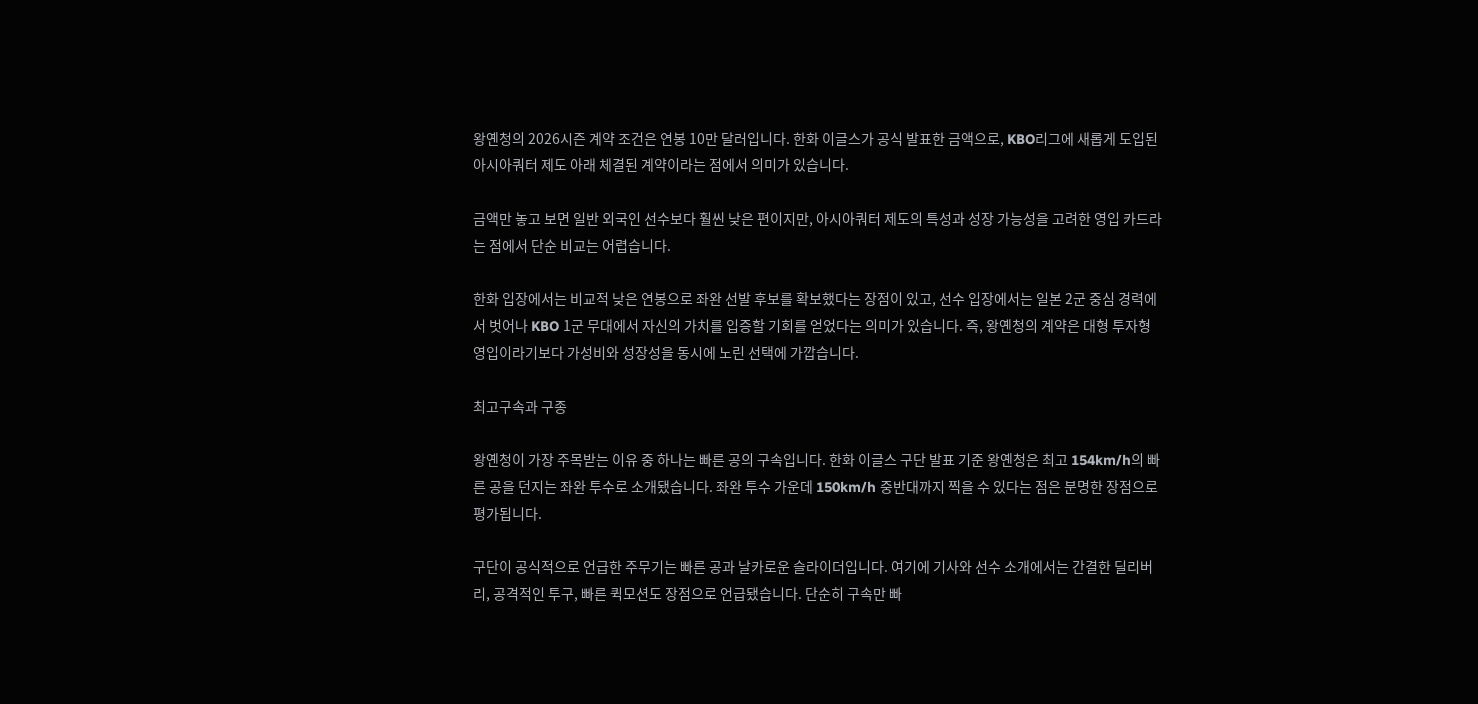왕옌청의 2026시즌 계약 조건은 연봉 10만 달러입니다. 한화 이글스가 공식 발표한 금액으로, KBO리그에 새롭게 도입된 아시아쿼터 제도 아래 체결된 계약이라는 점에서 의미가 있습니다.

금액만 놓고 보면 일반 외국인 선수보다 훨씬 낮은 편이지만, 아시아쿼터 제도의 특성과 성장 가능성을 고려한 영입 카드라는 점에서 단순 비교는 어렵습니다.

한화 입장에서는 비교적 낮은 연봉으로 좌완 선발 후보를 확보했다는 장점이 있고, 선수 입장에서는 일본 2군 중심 경력에서 벗어나 KBO 1군 무대에서 자신의 가치를 입증할 기회를 얻었다는 의미가 있습니다. 즉, 왕옌청의 계약은 대형 투자형 영입이라기보다 가성비와 성장성을 동시에 노린 선택에 가깝습니다.

최고구속과 구종

왕옌청이 가장 주목받는 이유 중 하나는 빠른 공의 구속입니다. 한화 이글스 구단 발표 기준 왕옌청은 최고 154km/h의 빠른 공을 던지는 좌완 투수로 소개됐습니다. 좌완 투수 가운데 150km/h 중반대까지 찍을 수 있다는 점은 분명한 장점으로 평가됩니다.

구단이 공식적으로 언급한 주무기는 빠른 공과 날카로운 슬라이더입니다. 여기에 기사와 선수 소개에서는 간결한 딜리버리, 공격적인 투구, 빠른 퀵모션도 장점으로 언급됐습니다. 단순히 구속만 빠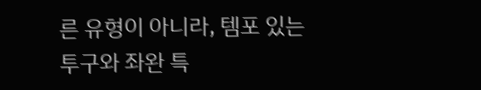른 유형이 아니라, 템포 있는 투구와 좌완 특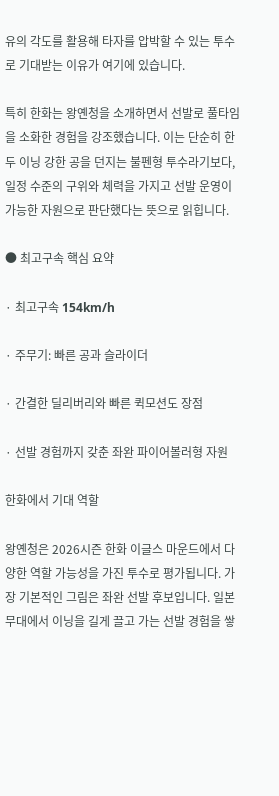유의 각도를 활용해 타자를 압박할 수 있는 투수로 기대받는 이유가 여기에 있습니다.

특히 한화는 왕옌청을 소개하면서 선발로 풀타임을 소화한 경험을 강조했습니다. 이는 단순히 한두 이닝 강한 공을 던지는 불펜형 투수라기보다, 일정 수준의 구위와 체력을 가지고 선발 운영이 가능한 자원으로 판단했다는 뜻으로 읽힙니다.

● 최고구속 핵심 요약

· 최고구속 154km/h

· 주무기: 빠른 공과 슬라이더

· 간결한 딜리버리와 빠른 퀵모션도 장점

· 선발 경험까지 갖춘 좌완 파이어볼러형 자원

한화에서 기대 역할

왕옌청은 2026시즌 한화 이글스 마운드에서 다양한 역할 가능성을 가진 투수로 평가됩니다. 가장 기본적인 그림은 좌완 선발 후보입니다. 일본 무대에서 이닝을 길게 끌고 가는 선발 경험을 쌓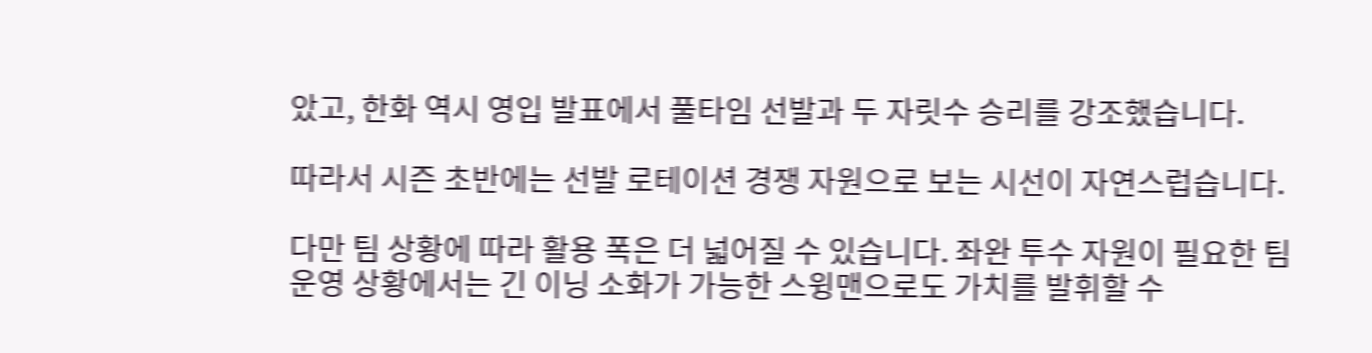았고, 한화 역시 영입 발표에서 풀타임 선발과 두 자릿수 승리를 강조했습니다.

따라서 시즌 초반에는 선발 로테이션 경쟁 자원으로 보는 시선이 자연스럽습니다.

다만 팀 상황에 따라 활용 폭은 더 넓어질 수 있습니다. 좌완 투수 자원이 필요한 팀 운영 상황에서는 긴 이닝 소화가 가능한 스윙맨으로도 가치를 발휘할 수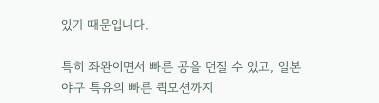있기 때문입니다.

특히 좌완이면서 빠른 공을 던질 수 있고, 일본 야구 특유의 빠른 퀵모션까지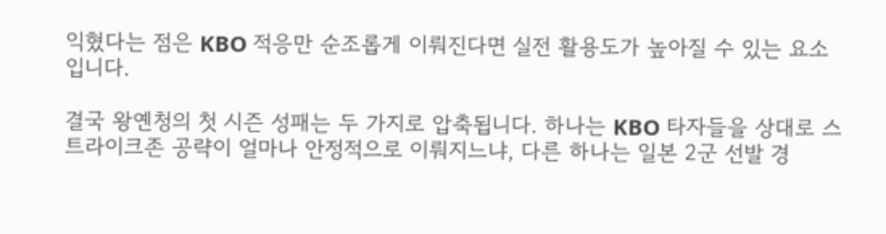익혔다는 점은 KBO 적응만 순조롭게 이뤄진다면 실전 활용도가 높아질 수 있는 요소입니다.

결국 왕옌청의 첫 시즌 성패는 두 가지로 압축됩니다. 하나는 KBO 타자들을 상대로 스트라이크존 공략이 얼마나 안정적으로 이뤄지느냐, 다른 하나는 일본 2군 선발 경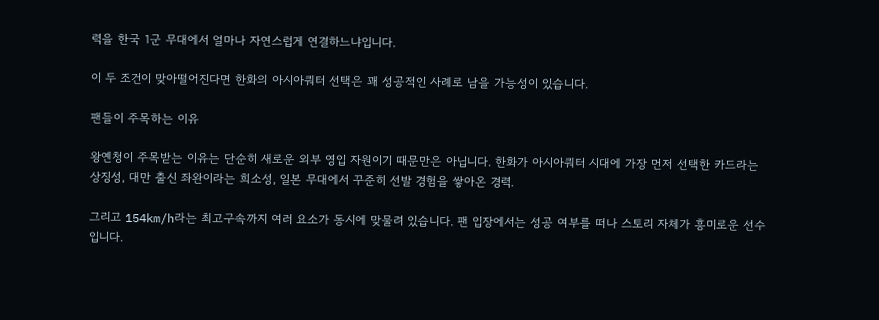력을 한국 1군 무대에서 얼마나 자연스럽게 연결하느냐입니다.

이 두 조건이 맞아떨어진다면 한화의 아시아쿼터 선택은 꽤 성공적인 사례로 남을 가능성이 있습니다.

팬들이 주목하는 이유

왕옌청이 주목받는 이유는 단순히 새로운 외부 영입 자원이기 때문만은 아닙니다. 한화가 아시아쿼터 시대에 가장 먼저 선택한 카드라는 상징성, 대만 출신 좌완이라는 희소성, 일본 무대에서 꾸준히 선발 경험을 쌓아온 경력.

그리고 154km/h라는 최고구속까지 여러 요소가 동시에 맞물려 있습니다. 팬 입장에서는 성공 여부를 떠나 스토리 자체가 흥미로운 선수입니다.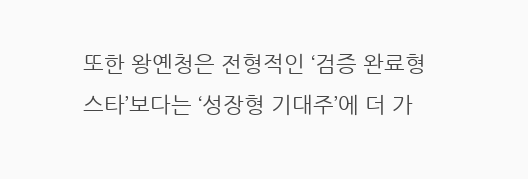또한 왕옌청은 전형적인 ‘검증 완료형 스타’보다는 ‘성장형 기대주’에 더 가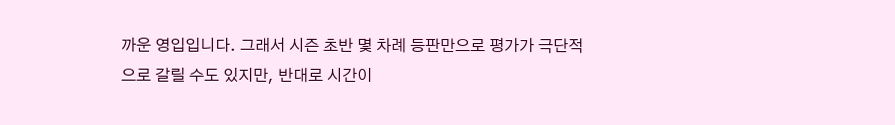까운 영입입니다. 그래서 시즌 초반 몇 차례 등판만으로 평가가 극단적으로 갈릴 수도 있지만, 반대로 시간이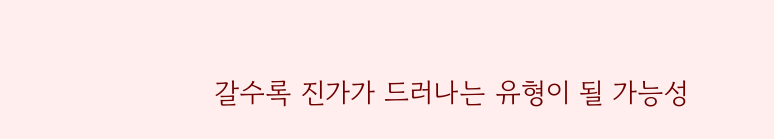갈수록 진가가 드러나는 유형이 될 가능성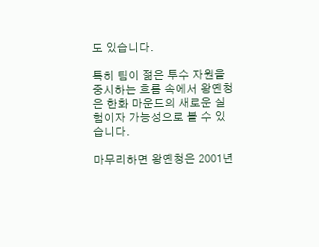도 있습니다.

특히 팀이 젊은 투수 자원을 중시하는 흐름 속에서 왕옌청은 한화 마운드의 새로운 실험이자 가능성으로 볼 수 있습니다.

마무리하면 왕옌청은 2001년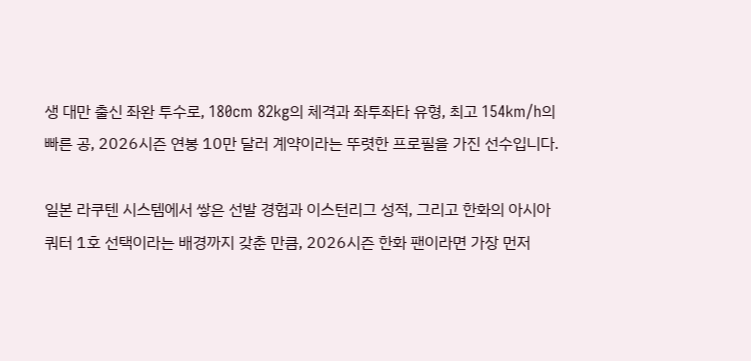생 대만 출신 좌완 투수로, 180cm 82kg의 체격과 좌투좌타 유형, 최고 154km/h의 빠른 공, 2026시즌 연봉 10만 달러 계약이라는 뚜렷한 프로필을 가진 선수입니다.

일본 라쿠텐 시스템에서 쌓은 선발 경험과 이스턴리그 성적, 그리고 한화의 아시아쿼터 1호 선택이라는 배경까지 갖춘 만큼, 2026시즌 한화 팬이라면 가장 먼저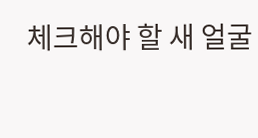체크해야 할 새 얼굴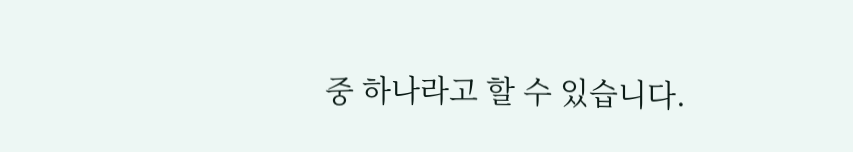중 하나라고 할 수 있습니다.